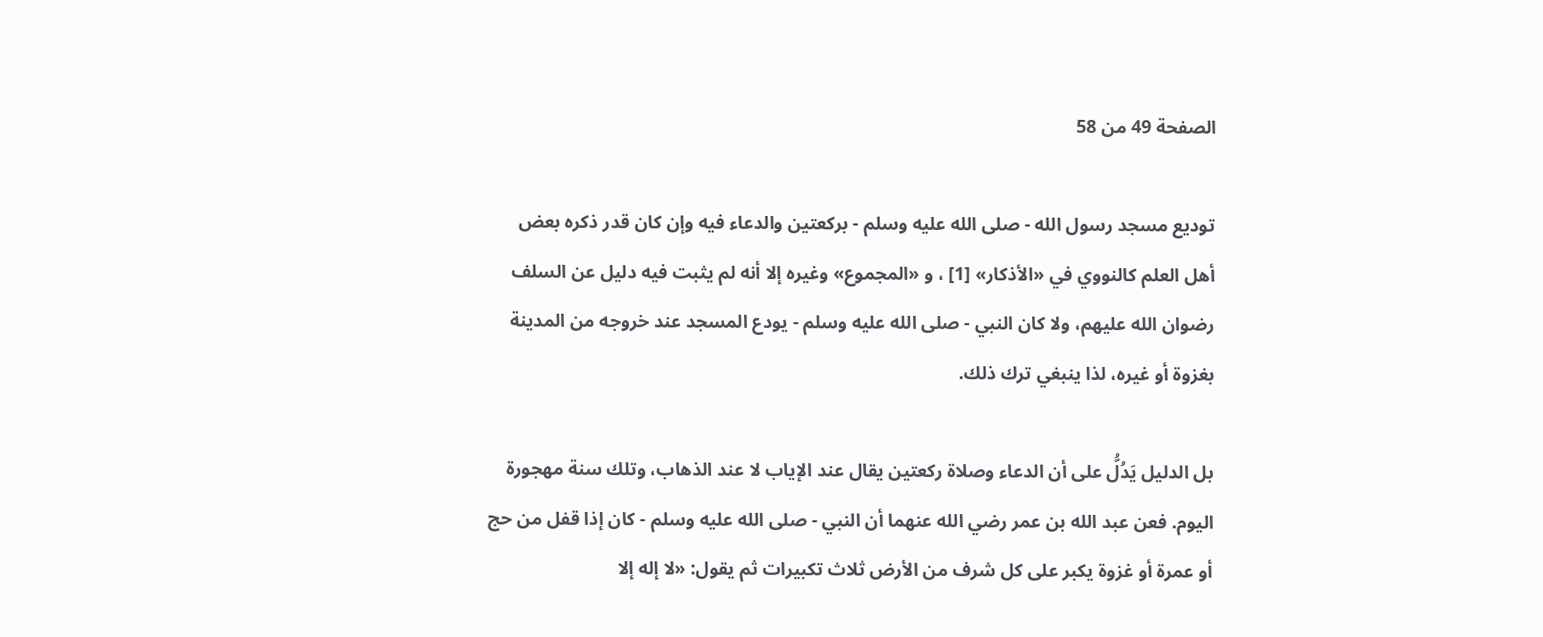الصفحة 49 من 58

توديع مسجد رسول الله - صلى الله عليه وسلم - بركعتين والدعاء فيه وإن كان قدر ذكره بعض أهل العلم كالنووي في «الأذكار» [1] ، و «المجموع» وغيره إلا أنه لم يثبت فيه دليل عن السلف رضوان الله عليهم، ولا كان النبي - صلى الله عليه وسلم - يودع المسجد عند خروجه من المدينة بغزوة أو غيره، لذا ينبغي ترك ذلك.

بل الدليل يَدُلُّ على أن الدعاء وصلاة ركعتين يقال عند الإياب لا عند الذهاب، وتلك سنة مهجورة اليوم. فعن عبد الله بن عمر رضي الله عنهما أن النبي - صلى الله عليه وسلم - كان إذا قفل من حج أو عمرة أو غزوة يكبر على كل شرف من الأرض ثلاث تكبيرات ثم يقول: «لا إله إلا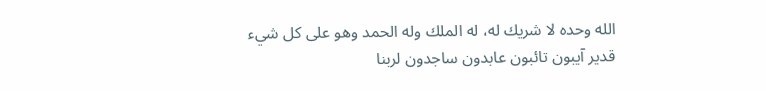الله وحده لا شريك له، له الملك وله الحمد وهو على كل شيء قدير آيبون تائبون عابدون ساجدون لربنا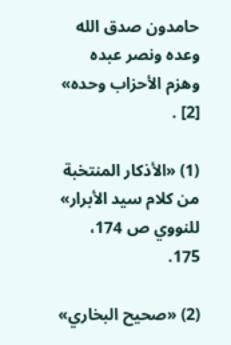حامدون صدق الله وعده ونصر عبده وهزم الأحزاب وحده» [2] .

(1) «الأذكار المنتخبة من كلام سيد الأبرار» للنووي ص 174، 175.

(2) «صحيح البخاري»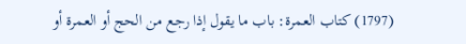(1797) كتاب العمرة: باب ما يقول إذا رجع من الحج أو العمرة أو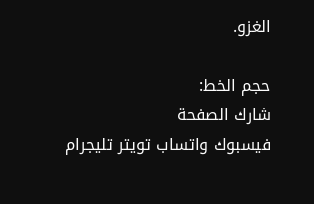الغزو.

حجم الخط:
شارك الصفحة
فيسبوك واتساب تويتر تليجرام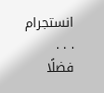انستجرام
. . .
فضلًا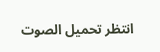انتظر تحميل الصوت